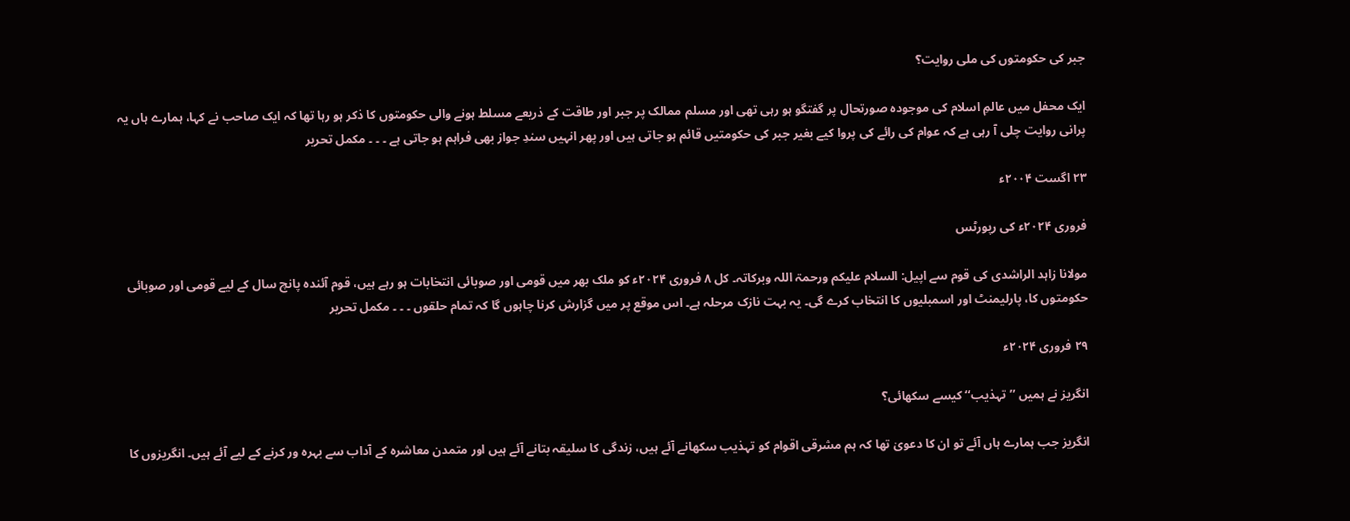جبر کی حکومتوں کی ملی روایت؟

ایک محفل میں عالمِ اسلام کی موجودہ صورتحال پر گفتگو ہو رہی تھی اور مسلم ممالک پر جبر اور طاقت کے ذریعے مسلط ہونے والی حکومتوں کا ذکر ہو رہا تھا کہ ایک صاحب نے کہا، ہمارے ہاں یہ پرانی روایت چلی آ رہی ہے کہ عوام کی رائے کی پروا کیے بغیر جبر کی حکومتیں قائم ہو جاتی ہیں اور پھر انہیں سندِ جواز بھی فراہم ہو جاتی ہے ۔ ۔ ۔ مکمل تحریر

۲۳ اگست ۲۰۰۴ء

فروری ۲۰۲۴ء کی رپورٹس

مولانا زاہد الراشدی کی قوم سے اپیل: السلام علیکم ورحمۃ اللہ وبرکاتہ۔ کل ۸ فروری ۲۰۲۴ء کو ملک بھر میں قومی اور صوبائی انتخابات ہو رہے ہیں، قوم آئندہ پانچ سال کے لیے قومی اور صوبائی حکومتوں کا، پارلیمنٹ اور اسمبلیوں کا انتخاب کرے گی۔ یہ بہت نازک مرحلہ ہے۔ اس موقع پر میں گزارش کرنا چاہوں گا کہ تمام حلقوں ۔ ۔ ۔ مکمل تحریر

۲۹ فروری ۲۰۲۴ء

انگریز نے ہمیں ’’تہذیب‘‘ کیسے سکھائی؟

انگریز جب ہمارے ہاں آئے تو ان کا دعویٰ تھا کہ ہم مشرقی اقوام کو تہذیب سکھانے آئے ہیں، زندگی کا سلیقہ بتانے آئے ہیں اور متمدن معاشرہ کے آداب سے بہرہ ور کرنے کے لیے آئے ہیں۔ انگریزوں کا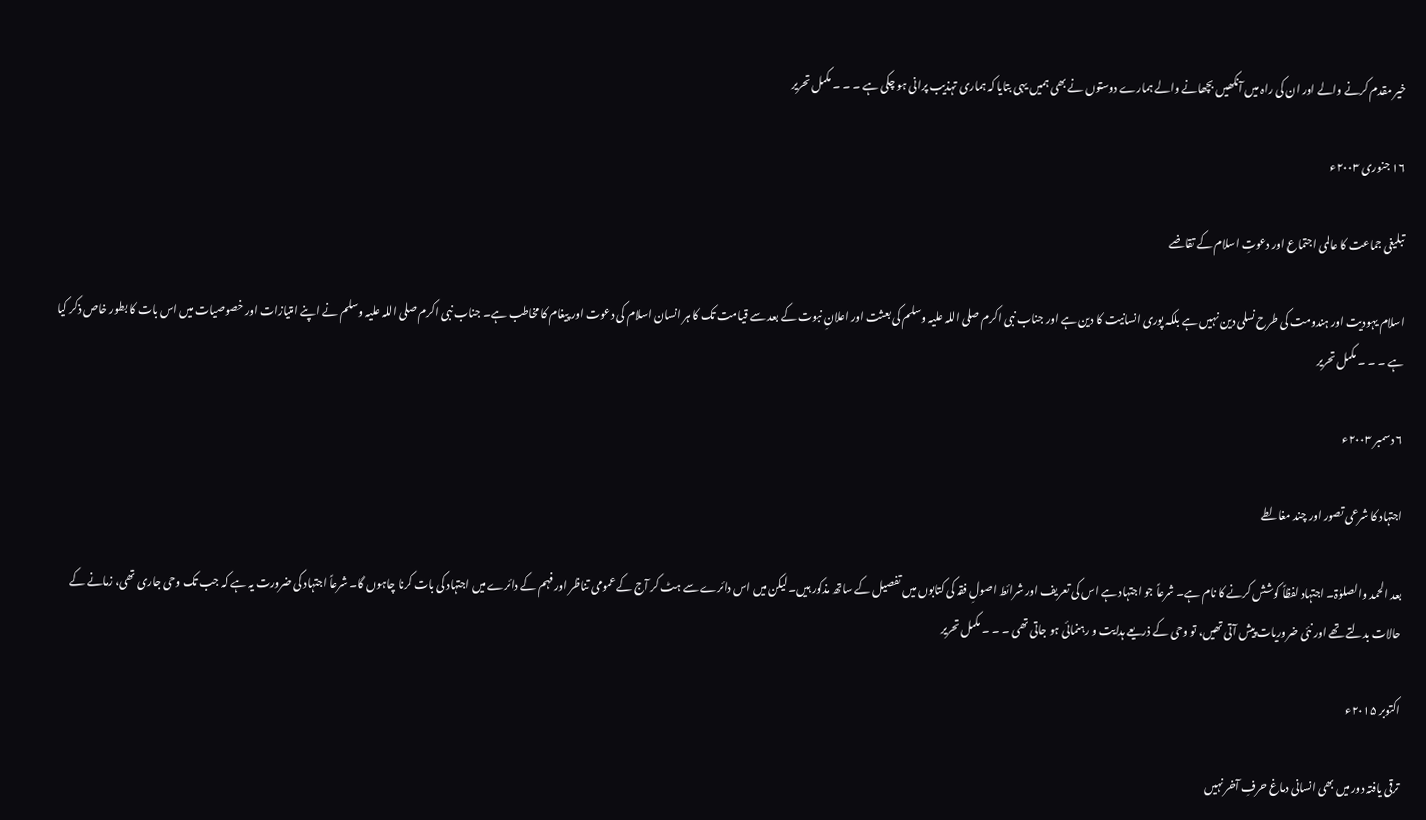خیر مقدم کرنے والے اور ان کی راہ میں آنکھیں بچھانے والے ہمارے دوستوں نے بھی ہمیں یہی بتایا کہ ہماری تہذیب پرانی ہو چکی ہے ۔ ۔ ۔ مکمل تحریر

۱۶ جنوری ۲۰۰۳ء

تبلیغی جماعت کا عالمی اجتماع اور دعوتِ اسلام کے تقاضے

اسلام یہودیت اور ہندومت کی طرح نسلی دین نہیں ہے بلکہ پوری انسانیت کا دین ہے اور جناب نبی اکرم صلی اللہ علیہ وسلم کی بعثت اور اعلانِ نبوت کے بعد سے قیامت تک کا ہر انسان اسلام کی دعوت اور پیغام کا مخاطب ہے۔ جناب نبی اکرم صلی اللہ علیہ وسلم نے اپنے امتیازات اور خصوصیات میں اس بات کا بطور خاص ذکر کیا ہے ۔ ۔ ۔ مکمل تحریر

۶ دسمبر ۲۰۰۳ء

اجتہاد کا شرعی تصور اور چند مغالطے

بعد الحمد والصلوٰۃ۔ اجتہاد لفظاً کوشش کرنے کا نام ہے۔ شرعاً جو اجتہاد ہے اس کی تعریف اور شرائط اصولِ فقہ کی کتابوں میں تفصیل کے ساتھ مذکور ہیں۔ لیکن میں اس دائرے سے ہٹ کر آج کے عمومی تناظر اور فہم کے دائرے میں اجتہاد کی بات کرنا چاہوں گا۔ شرعاً اجتہاد کی ضرورت یہ ہے کہ جب تک وحی جاری تھی، زمانے کے حالات بدلتے تھے اور نئی ضروریات پیش آتی تھیں، تو وحی کے ذریعے ہدایت و رہنمائی ہو جاتی تھی ۔ ۔ ۔ مکمل تحریر

اکتوبر ۲۰۱۵ء

ترقی یافتہ دور میں بھی انسانی دماغ حرفِ آخر نہیں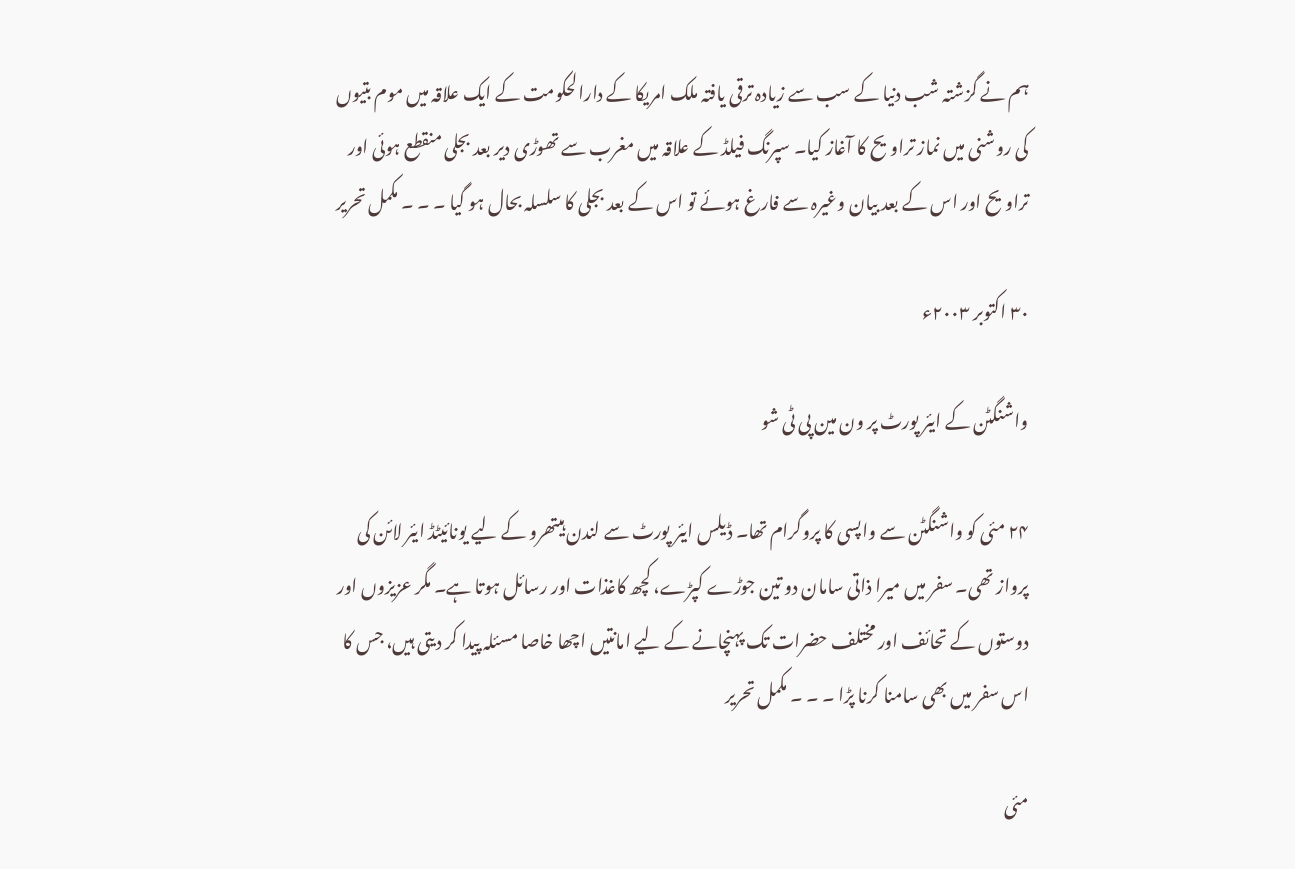ہم نے گزشتہ شب دنیا کے سب سے زیادہ ترقی یافتہ ملک امریکا کے دارالحکومت کے ایک علاقہ میں موم بتیوں کی روشنی میں نماز تراویح کا آغاز کیا۔ سپرنگ فیلڈ کے علاقہ میں مغرب سے تھوڑی دیر بعد بجلی منقطع ہوئی اور تراویح اور اس کے بعد بیان وغیرہ سے فارغ ہوئے تو اس کے بعد بجلی کا سلسلہ بحال ہو گیا ۔ ۔ ۔ مکمل تحریر

۳۰ اکتوبر ۲۰۰۳ء

واشنگٹن کے ایئر پورٹ پر ون مین پی ٹی شو

۲۴ مئی کو واشنگٹن سے واپسی کا پروگرام تھا۔ ڈیلس ایئر پورٹ سے لندن ہیتھرو کے لیے یونائیٹڈ ایئر لائن کی پرواز تھی۔ سفر میں میرا ذاتی سامان دو تین جوڑے کپڑے، کچھ کاغذات اور رسائل ہوتا ہے۔ مگر عزیزوں اور دوستوں کے تحائف اور مختلف حضرات تک پہنچانے کے لیے امانتیں اچھا خاصا مسئلہ پیدا کر دیتی ہیں، جس کا اس سفر میں بھی سامنا کرنا پڑا ۔ ۔ ۔ مکمل تحریر

مئی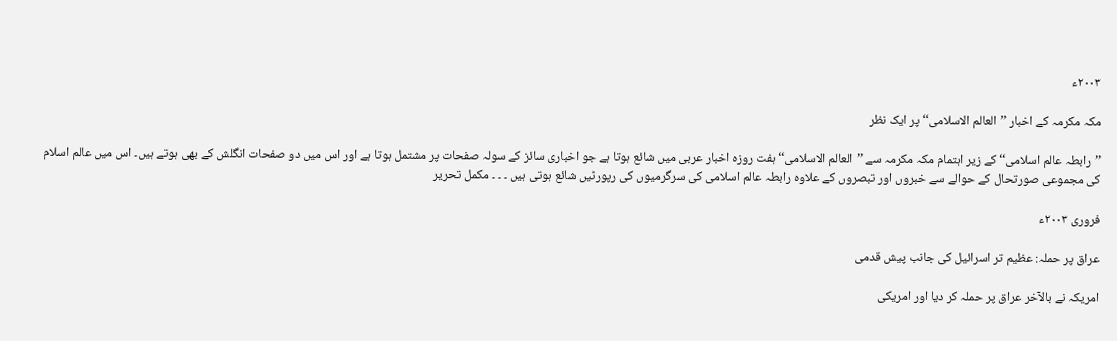۲۰۰۳ء

مکہ مکرمہ کے اخبار ’’العالم الاسلامی‘‘ پر ایک نظر

’’رابطہ عالم اسلامی‘‘ کے زیر اہتمام مکہ مکرمہ سے ’’العالم الاسلامی‘‘ ہفت روزہ اخبار عربی میں شائع ہوتا ہے جو اخباری سائز کے سولہ صفحات پر مشتمل ہوتا ہے اور اس میں دو صفحات انگلش کے بھی ہوتے ہیں۔ اس میں عالم اسلام کی مجموعی صورتحال کے حوالے سے خبروں اور تبصروں کے علاوہ رابطہ عالم اسلامی کی سرگرمیوں کی رپورٹیں شائع ہوتی ہیں ۔ ۔ ۔ مکمل تحریر

فروری ۲۰۰۳ء

عراق پر حملہ: عظیم تر اسرائیل کی جانب پیش قدمی

امریکہ نے بالآخر عراق پر حملہ کر دیا اور امریکی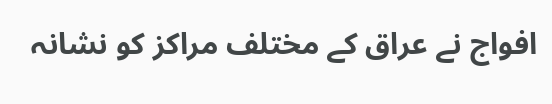افواج نے عراق کے مختلف مراکز کو نشانہ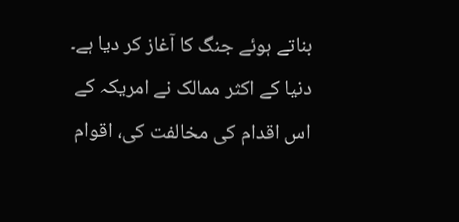بناتے ہوئے جنگ کا آغاز کر دیا ہے۔ دنیا کے اکثر ممالک نے امریکہ کے اس اقدام کی مخالفت کی، اقوام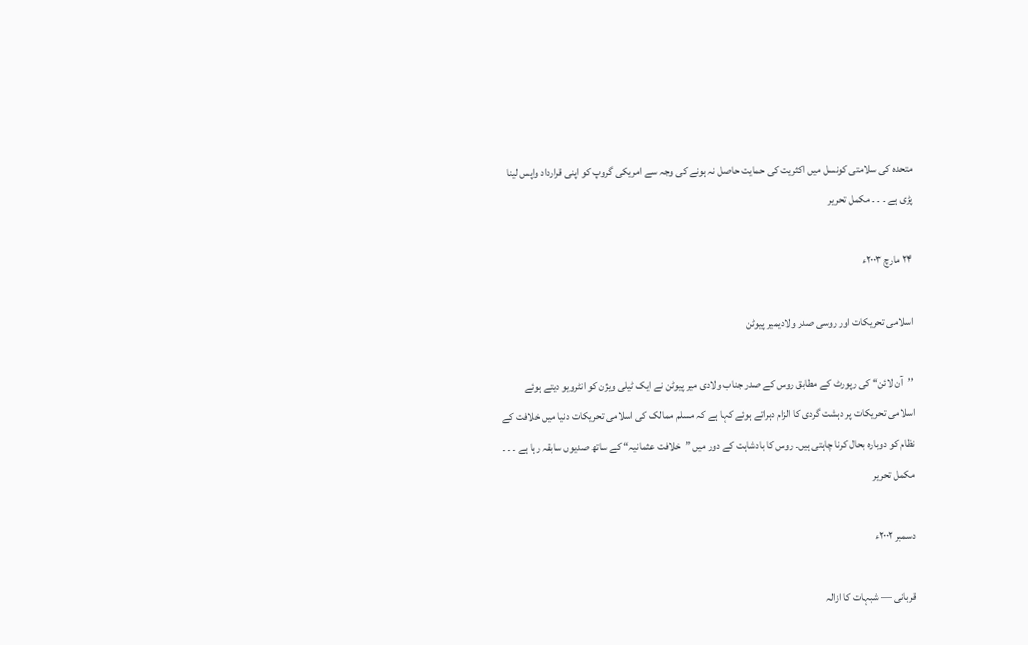متحدہ کی سلامتی کونسل میں اکثریت کی حمایت حاصل نہ ہونے کی وجہ سے امریکی گروپ کو اپنی قرارداد واپس لینا پڑی ہے ۔ ۔ ۔ مکمل تحریر

۲۴ مارچ ۲۰۰۳ء

اسلامی تحریکات اور روسی صدر ولادیمیر پیوٹن

’’آن لائن‘‘ کی رپورٹ کے مطابق روس کے صدر جناب ولادی میر پیوٹن نے ایک ٹیلی ویژن کو انٹرویو دیتے ہوئے اسلامی تحریکات پر دہشت گردی کا الزام دہراتے ہوئے کہا ہے کہ مسلم ممالک کی اسلامی تحریکات دنیا میں خلافت کے نظام کو دوبارہ بحال کرنا چاہتی ہیں۔ روس کا بادشاہت کے دور میں ”خلافت عثمانیہ“ کے ساتھ صدیوں سابقہ رہا ہے ۔ ۔ ۔ مکمل تحریر

دسمبر ۲۰۰۲ء

قربانی — شبہات کا ازالہ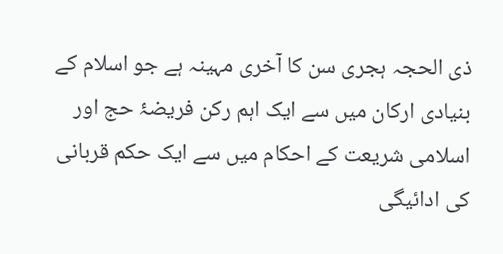ذی الحجہ ہجری سن کا آخری مہینہ ہے جو اسلام کے بنیادی ارکان میں سے ایک اہم رکن فریضۂ حج اور اسلامی شریعت کے احکام میں سے ایک حکم قربانی کی ادائیگی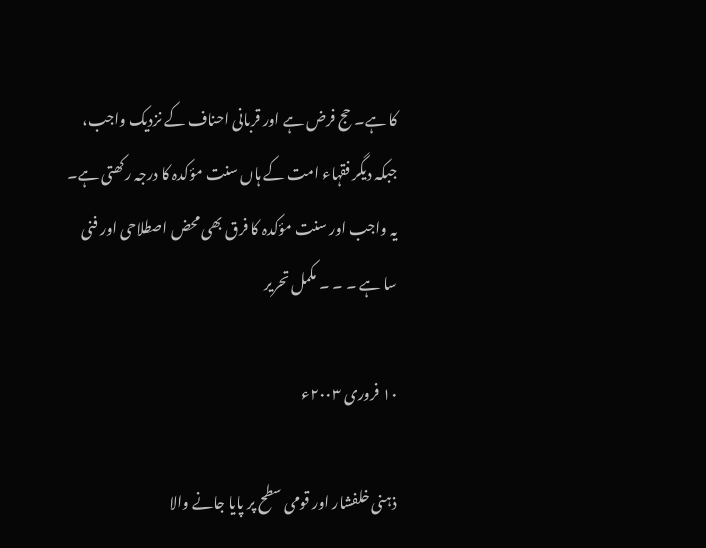کا ہے۔ حج فرض ہے اور قربانی احناف کے نزدیک واجب، جبکہ دیگر فقہاء امت کے ہاں سنت مؤکدہ کا درجہ رکھتی ہے۔ یہ واجب اور سنت مؤکدہ کا فرق بھی محض اصطلاحی اور فنی سا ہے ۔ ۔ ۔ مکمل تحریر

۱۰ فروری ۲۰۰۳ء

ذہنی خلفشار اور قومی سطح پر پایا جانے والا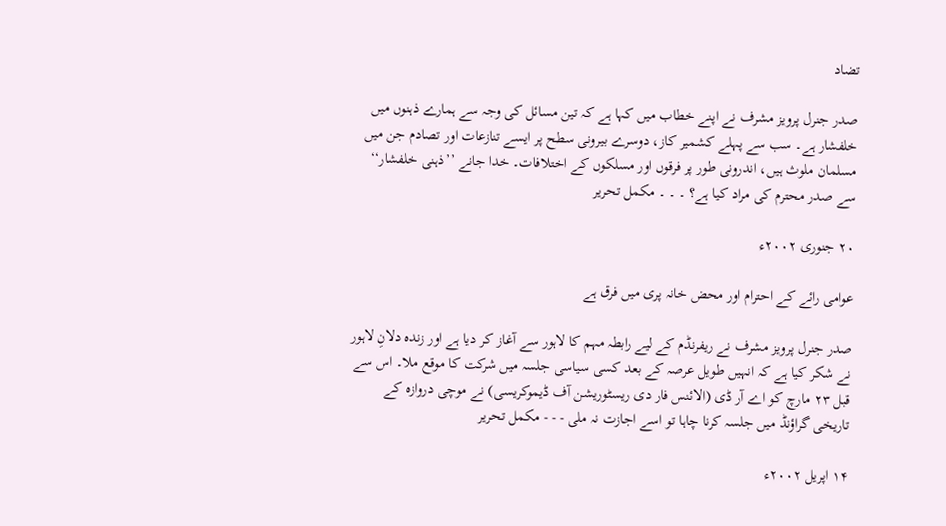تضاد

صدر جنرل پرویز مشرف نے اپنے خطاب میں کہا ہے کہ تین مسائل کی وجہ سے ہمارے ذہنوں میں خلفشار ہے۔ سب سے پہلے کشمیر کاز، دوسرے بیرونی سطح پر ایسے تنازعات اور تصادم جن میں مسلمان ملوث ہیں، اندرونی طور پر فرقوں اور مسلکوں کے اختلافات۔ خدا جانے ’’ذہنی خلفشار‘‘ سے صدر محترم کی مراد کیا ہے؟ ۔ ۔ ۔ مکمل تحریر

۲۰ جنوری ۲۰۰۲ء

عوامی رائے کے احترام اور محض خانہ پری میں فرق ہے

صدر جنرل پرویز مشرف نے ریفرنڈم کے لیے رابطہ مہم کا لاہور سے آغاز کر دیا ہے اور زندہ دلانِ لاہور نے شکر کیا ہے کہ انہیں طویل عرصہ کے بعد کسی سیاسی جلسہ میں شرکت کا موقع ملا۔ اس سے قبل ۲۳ مارچ کو اے آر ڈی (الائنس فار دی ریسٹوریشن آف ڈیموکریسی) نے موچی دروازہ کے تاریخی گراؤنڈ میں جلسہ کرنا چاہا تو اسے اجازت نہ ملی - - - مکمل تحریر

۱۴ اپریل ۲۰۰۲ء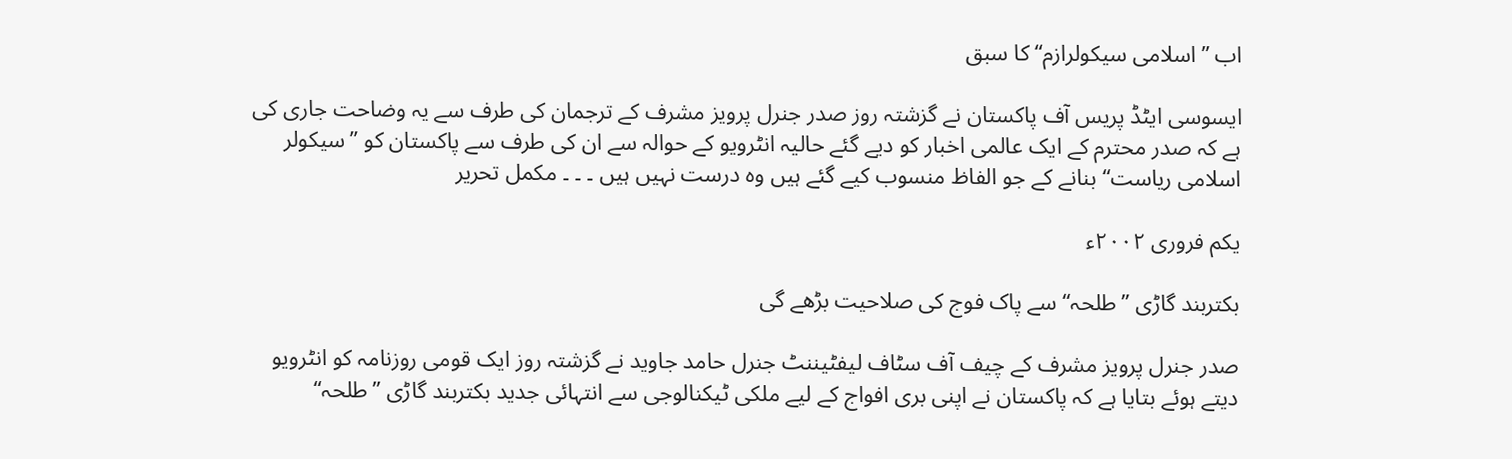اب ’’اسلامی سیکولرازم‘‘ کا سبق

ایسوسی ایٹڈ پریس آف پاکستان نے گزشتہ روز صدر جنرل پرویز مشرف کے ترجمان کی طرف سے یہ وضاحت جاری کی ہے کہ صدر محترم کے ایک عالمی اخبار کو دیے گئے حالیہ انٹرویو کے حوالہ سے ان کی طرف سے پاکستان کو ’’سیکولر اسلامی ریاست‘‘ بنانے کے جو الفاظ منسوب کیے گئے ہیں وہ درست نہیں ہیں ۔ ۔ ۔ مکمل تحریر

یکم فروری ۲۰۰۲ء

بکتربند گاڑی ’’طلحہ‘‘ سے پاک فوج کی صلاحیت بڑھے گی

صدر جنرل پرویز مشرف کے چیف آف سٹاف لیفٹیننٹ جنرل حامد جاوید نے گزشتہ روز ایک قومی روزنامہ کو انٹرویو دیتے ہوئے بتایا ہے کہ پاکستان نے اپنی بری افواج کے لیے ملکی ٹیکنالوجی سے انتہائی جدید بکتربند گاڑی ’’طلحہ‘‘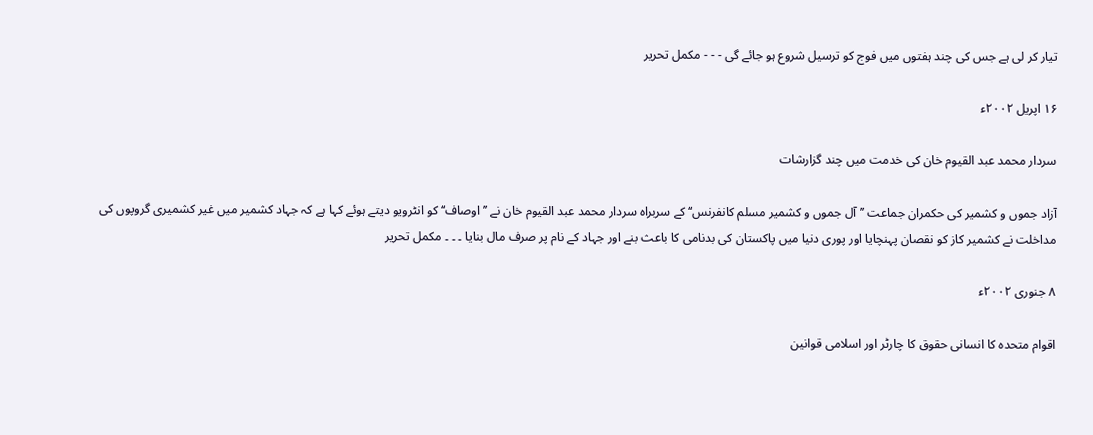تیار کر لی ہے جس کی چند ہفتوں میں فوج کو ترسیل شروع ہو جائے گی - - - مکمل تحریر

۱۶ اپریل ۲۰۰۲ء

سردار محمد عبد القیوم خان کی خدمت میں چند گزارشات

آزاد جموں و کشمیر کی حکمران جماعت ’’آل جموں و کشمیر مسلم کانفرنس‘‘ کے سربراہ سردار محمد عبد القیوم خان نے ’’اوصاف‘‘ کو انٹرویو دیتے ہوئے کہا ہے کہ جہاد کشمیر میں غیر کشمیری گروپوں کی مداخلت نے کشمیر کاز کو نقصان پہنچایا اور پوری دنیا میں پاکستان کی بدنامی کا باعث بنے اور جہاد کے نام پر صرف مال بنایا ۔ ۔ ۔ مکمل تحریر

۸ جنوری ۲۰۰۲ء

اقوام متحدہ کا انسانی حقوق کا چارٹر اور اسلامی قوانین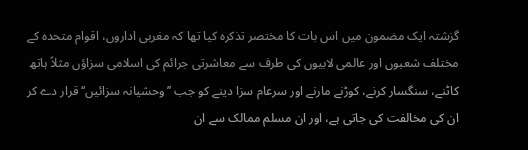گزشتہ ایک مضمون میں اس بات کا مختصر تذکرہ کیا تھا کہ مغربی اداروں، اقوام متحدہ کے مختلف شعبوں اور عالمی لابیوں کی طرف سے معاشرتی جرائم کی اسلامی سزاؤں مثلاً ہاتھ کاٹنے، سنگسار کرنے، کوڑنے مارنے اور سرعام سزا دینے کو جب ’’وحشیانہ سزائیں‘‘ قرار دے کر ان کی مخالفت کی جاتی ہے، اور ان مسلم ممالک سے ان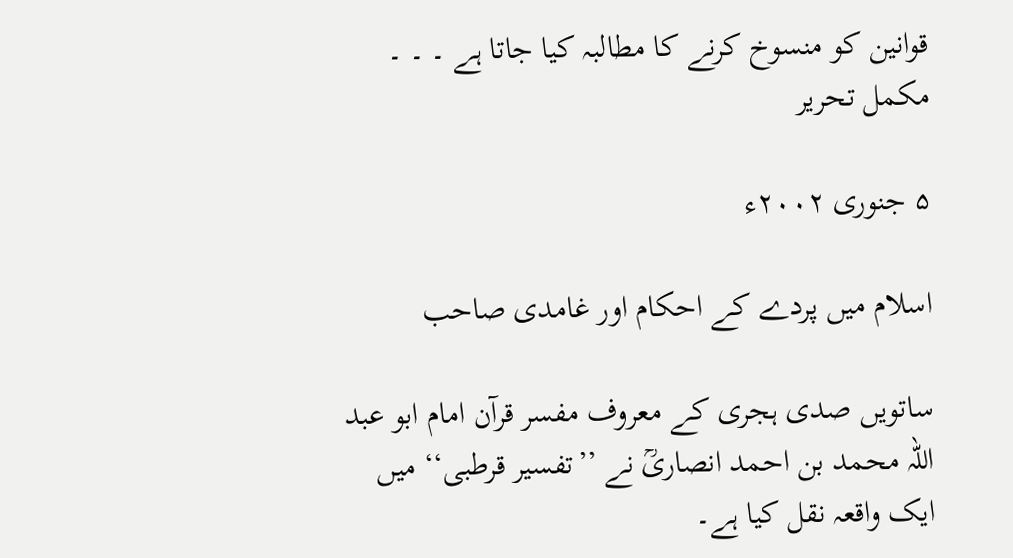قوانین کو منسوخ کرنے کا مطالبہ کیا جاتا ہے ۔ ۔ ۔ مکمل تحریر

۵ جنوری ۲۰۰۲ء

اسلام میں پردے کے احکام اور غامدی صاحب

ساتویں صدی ہجری کے معروف مفسر قرآن امام ابو عبد اللہ محمد بن احمد انصاریؒ نے ’’تفسیر قرطبی‘‘ میں ایک واقعہ نقل کیا ہے۔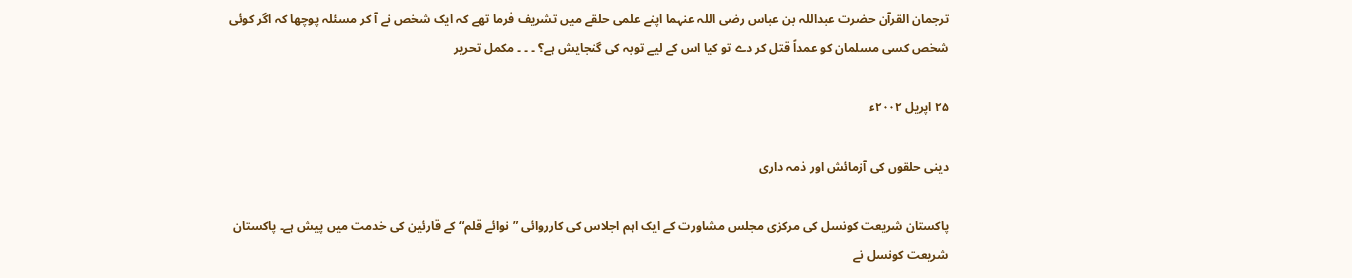ترجمان القرآن حضرت عبداللہ بن عباس رضی اللہ عنہما اپنے علمی حلقے میں تشریف فرما تھے کہ ایک شخص نے آ کر مسئلہ پوچھا کہ اگر کوئی شخص کسی مسلمان کو عمداً قتل کر دے تو کیا اس کے لیے توبہ کی گنجایش ہے؟ ۔ ۔ ۔ مکمل تحریر

۲۵ اپریل ۲۰۰۲ء

دینی حلقوں کی آزمائش اور ذمہ داری

پاکستان شریعت کونسل کی مرکزی مجلس مشاورت کے ایک اہم اجلاس کی کارروائی ”نوائے قلم“ کے قارئین کی خدمت میں پیش ہے۔ پاکستان شریعت کونسل نے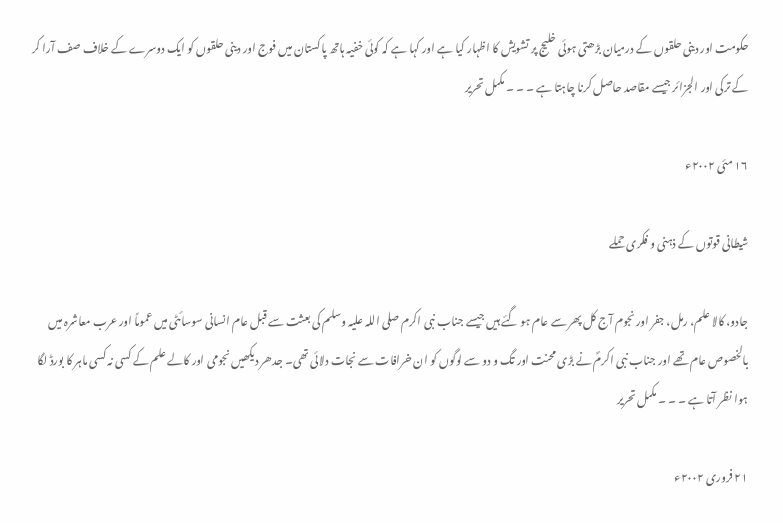حکومت اور دینی حلقوں کے درمیان بڑھتی ہوئی خلیج پر تشویش کا اظہار کیا ہے اور کہا ہے کہ کوئی خفیہ ہاتھ پاکستان میں فوج اور دینی حلقوں کو ایک دوسرے کے خلاف صف آرا کر کے ترکی اور الجزائر جیسے مقاصد حاصل کرنا چاہتا ہے ۔ ۔ ۔ مکمل تحریر

۱۶ مئی ۲۰۰۲ء

شیطانی قوتوں کے ذہنی و فکری حملے

جادو، کالا علم، رمل، جفر اور نجوم آج کل پھر سے عام ہو گئے ہیں جیسے جناب نبی اکرم صلی اللہ علیہ وسلم کی بعثت سے قبل عام انسانی سوسائٹی میں عموماً اور عرب معاشرہ میں بالخصوص عام تھے اور جناب نبی اکرمؐ نے بڑی محنت اور تگ و دو سے لوگوں کو ان خرافات سے نجات دلائی تھی۔ جدھر دیکھیں نجومی اور کالے علم کے کسی نہ کسی ماہر کا بورڈ لگا ہوا نظر آتا ہے ۔ ۔ ۔ مکمل تحریر

۲۱ فروری ۲۰۰۲ء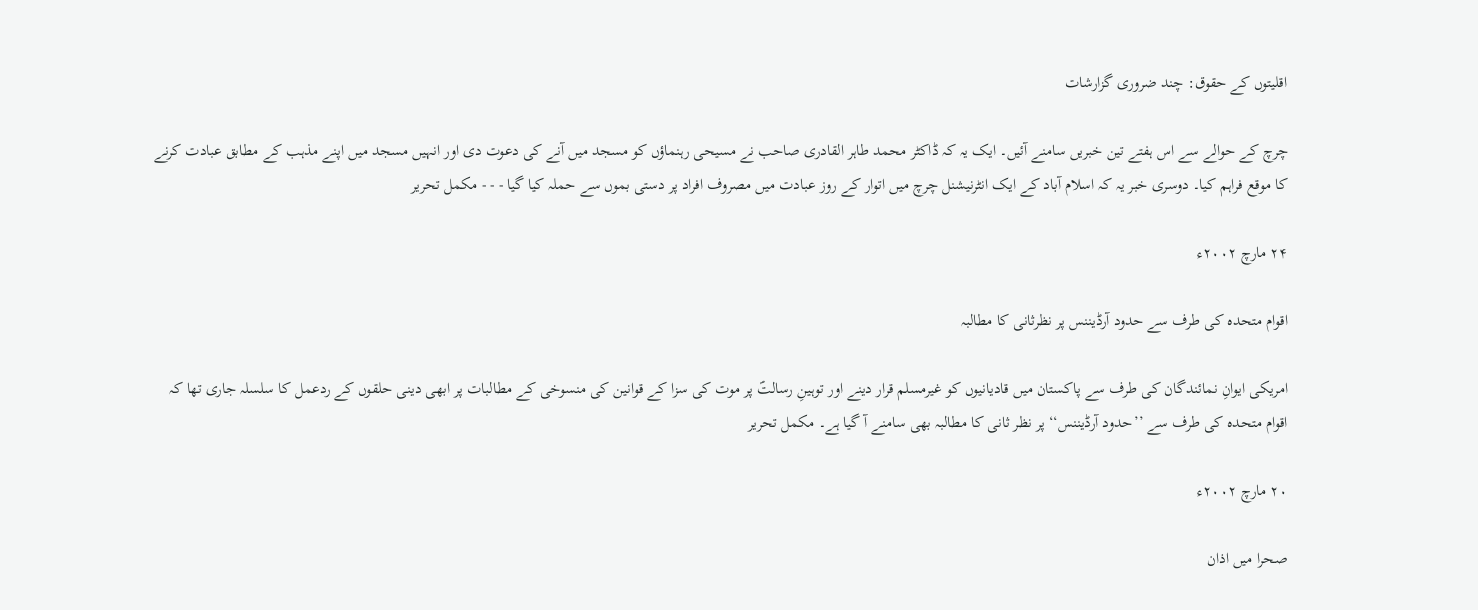اقلیتوں کے حقوق: چند ضروری گزارشات

چرچ کے حوالے سے اس ہفتے تین خبریں سامنے آئیں۔ ایک یہ کہ ڈاکٹر محمد طاہر القادری صاحب نے مسیحی رہنماؤں کو مسجد میں آنے کی دعوت دی اور انہیں مسجد میں اپنے مذہب کے مطابق عبادت کرنے کا موقع فراہم کیا۔ دوسری خبر یہ کہ اسلام آباد کے ایک انٹرنیشنل چرچ میں اتوار کے روز عبادت میں مصروف افراد پر دستی بموں سے حملہ کیا گیا - - - مکمل تحریر

۲۴ مارچ ۲۰۰۲ء

اقوام متحدہ کی طرف سے حدود آرڈیننس پر نظرثانی کا مطالبہ

امریکی ایوانِ نمائندگان کی طرف سے پاکستان میں قادیانیوں کو غیرمسلم قرار دینے اور توہینِ رسالتؐ پر موت کی سزا کے قوانین کی منسوخی کے مطالبات پر ابھی دینی حلقوں کے ردعمل کا سلسلہ جاری تھا کہ اقوام متحدہ کی طرف سے ’’حدود آرڈیننس‘‘ پر نظر ثانی کا مطالبہ بھی سامنے آ گیا ہے۔ مکمل تحریر

۲۰ مارچ ۲۰۰۲ء

صحرا میں اذان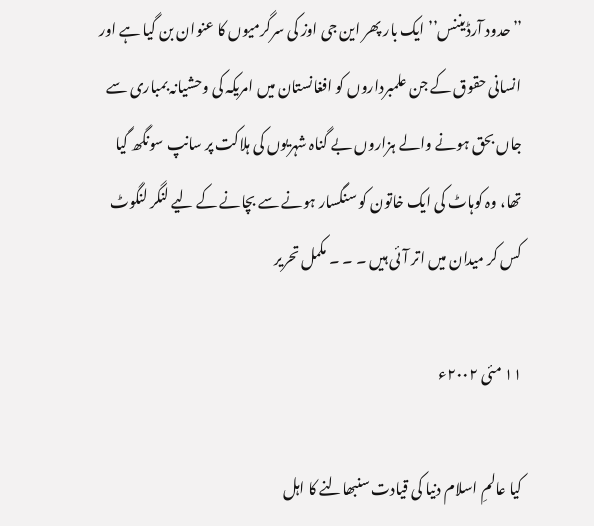’’حدود آرڈیننس’’ ایک بار پھر این جی اوز کی سرگرمیوں کا عنوان بن گیا ہے اور انسانی حقوق کے جن علمبرداروں کو افغانستان میں امریکہ کی وحشیانہ بمباری سے جاں بحق ہونے والے ہزاروں بے گناہ شہریوں کی ہلاکت پر سانپ سونگھ گیا تھا، وہ کوہاٹ کی ایک خاتون کو سنگسار ہونے سے بچانے کے لیے لنگر لنگوٹ کس کر میدان میں اتر آئی ہیں ۔ ۔ ۔ مکمل تحریر

۱۱ مئی ۲۰۰۲ء

کیا عالمِ اسلام دنیا کی قیادت سنبھالنے کا اہل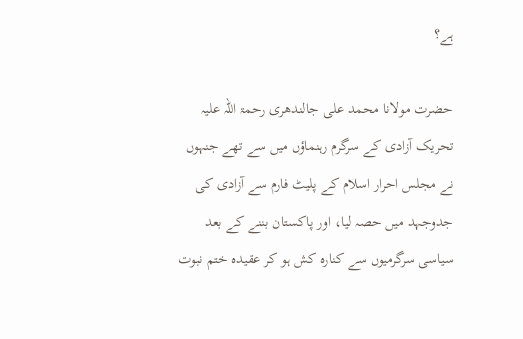ہے؟

حضرت مولانا محمد علی جالندھری رحمۃ اللہ علیہ تحریک آزادی کے سرگرم رہنماؤں میں سے تھے جنہوں نے مجلس احرار اسلام کے پلیٹ فارم سے آزادی کی جدوجہد میں حصہ لیا، اور پاکستان بننے کے بعد سیاسی سرگرمیوں سے کنارہ کش ہو کر عقیدہ ختم نبوت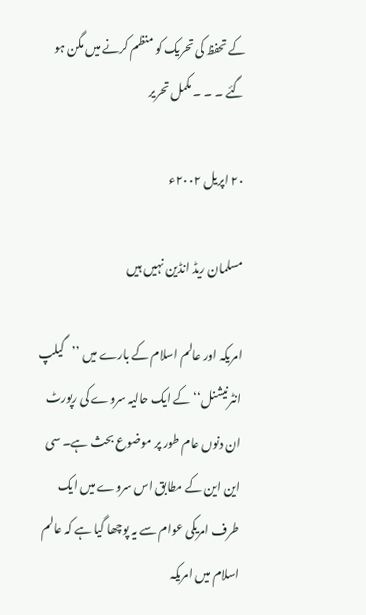کے تحفظ کی تحریک کو منظم کرنے میں مگن ہو گئے ۔ ۔ ۔ مکمل تحریر

۲۰ اپریل ۲۰۰۲ء

مسلمان ریڈ انڈین نہیں ہیں

امریکہ اور عالم اسلام کے بارے میں ’’گیلپ انٹرنیشنل‘‘ کے ایک حالیہ سروے کی رپورٹ ان دنوں عام طور پر موضوع بحث ہے۔ سی این این کے مطابق اس سروے میں ایک طرف امریکی عوام سے یہ پوچھا گیا ہے کہ عالم اسلام میں امریکہ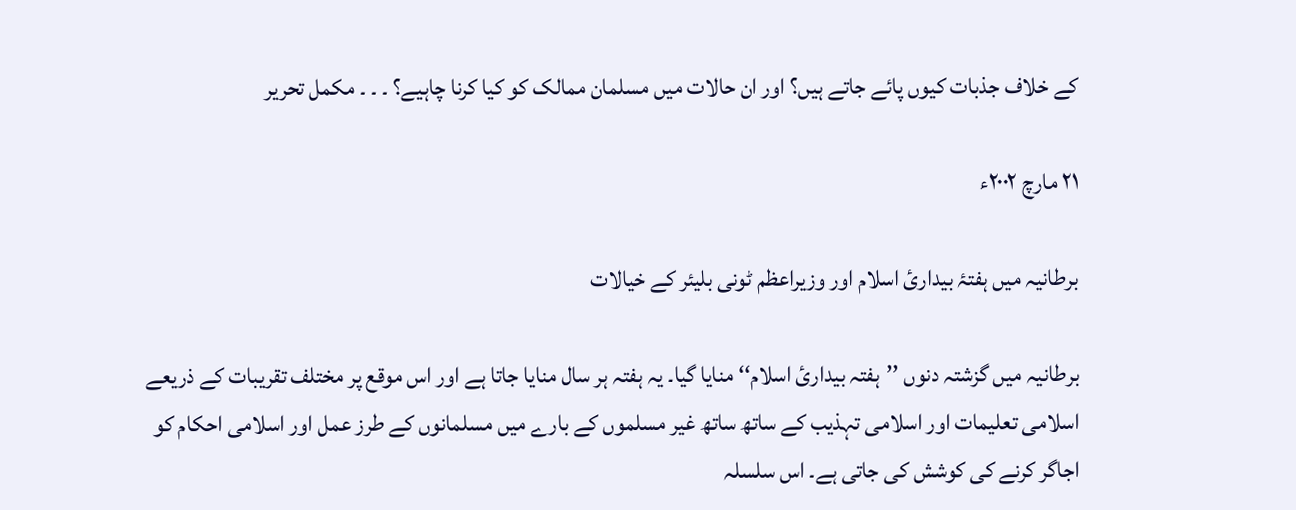کے خلاف جذبات کیوں پائے جاتے ہیں؟ اور ان حالات میں مسلمان ممالک کو کیا کرنا چاہیے؟ ۔ ۔ ۔ مکمل تحریر

۲۱ مارچ ۲۰۰۲ء

برطانیہ میں ہفتۂ بیدارئ اسلام اور وزیراعظم ٹونی بلیئر کے خیالات

برطانیہ میں گزشتہ دنوں ’’ہفتہ بیدارئ اسلام‘‘ منایا گیا۔ یہ ہفتہ ہر سال منایا جاتا ہے اور اس موقع پر مختلف تقریبات کے ذریعے اسلامی تعلیمات اور اسلامی تہذیب کے ساتھ ساتھ غیر مسلموں کے بارے میں مسلمانوں کے طرز عمل اور اسلامی احکام کو اجاگر کرنے کی کوشش کی جاتی ہے۔ اس سلسلہ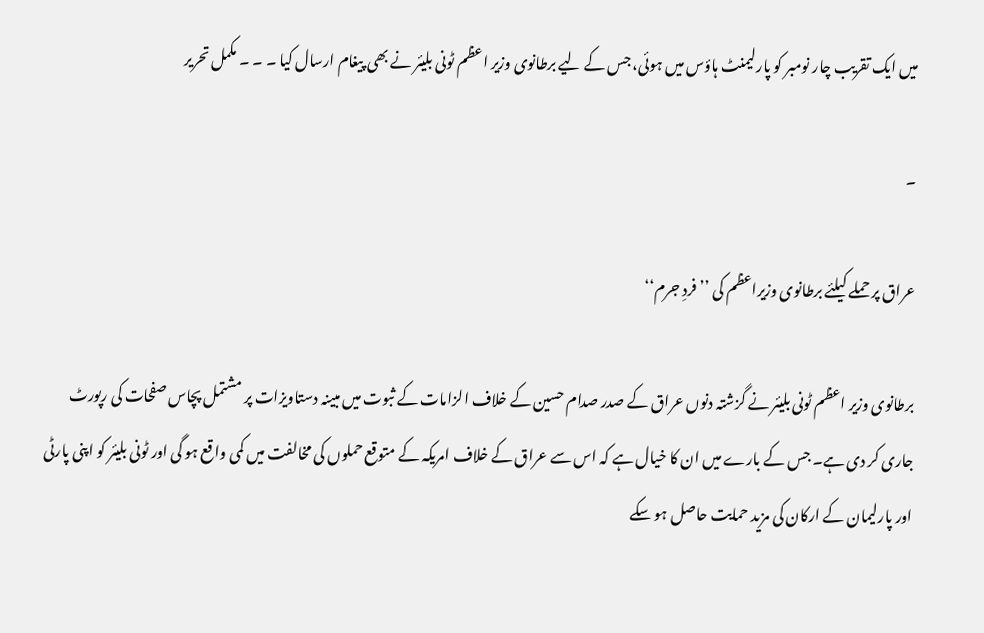میں ایک تقریب چار نومبر کو پارلیمنٹ ہاؤس میں ہوئی، جس کے لیے برطانوی وزیر اعظم ٹونی بلیئر نے بھی پیغام ارسال کیا ۔ ۔ ۔ مکمل تحریر

۔

عراق پر حملے کیلئے برطانوی وزیراعظم کی ’’فردِ جرم‘‘

برطانوی وزیر اعظم ٹونی بلیئر نے گزشتہ دنوں عراق کے صدر صدام حسین کے خلاف الزامات کے ثبوت میں مبینہ دستاویزات پر مشتمل پچاس صفحات کی رپورٹ جاری کر دی ہے۔ جس کے بارے میں ان کا خیال ہے کہ اس سے عراق کے خلاف امریکہ کے متوقع حملوں کی مخالفت میں کمی واقع ہو گی اور ٹونی بلیئر کو اپنی پارٹی اور پارلیمان کے ارکان کی مزید حمایت حاصل ہو سکے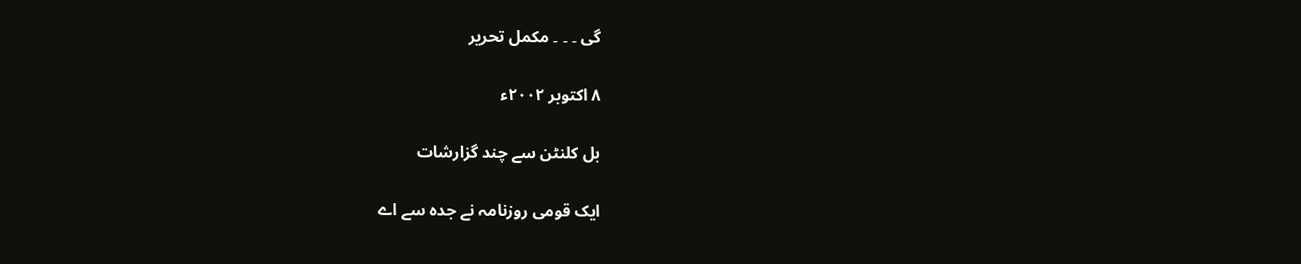گی ۔ ۔ ۔ مکمل تحریر

۸ اکتوبر ۲۰۰۲ء

بل کلنٹن سے چند گزارشات

ایک قومی روزنامہ نے جدہ سے اے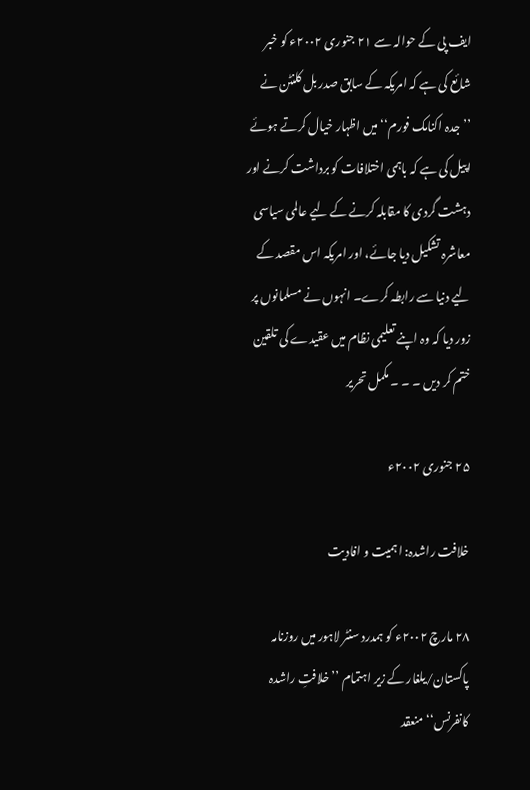ایف پی کے حوالہ سے ۲۱ جنوری ۲۰۰۲ء کو خبر شائع کی ہے کہ امریکہ کے سابق صدر بل کلنٹن نے ’’جدہ اکنامک فورم‘‘ میں اظہار خیال کرتے ہوئے اپیل کی ہے کہ باہمی اختلافات کو برداشت کرنے اور دہشت گردی کا مقابلہ کرنے کے لیے عالمی سیاسی معاشرہ تشکیل دیا جائے، اور امریکہ اس مقصد کے لیے دنیا سے رابطہ کرے۔ انہوں نے مسلمانوں پر زور دیا کہ وہ اپنے تعلیمی نظام میں عقیدے کی تلقین ختم کر دیں ۔ ۔ ۔ مکمل تحریر

۲۵ جنوری ۲۰۰۲ء

خلافت راشدہ: اہمیت و افادیت

۲۸ مارچ ۲۰۰۲ء کو ہمدرد سنٹر لاہور میں روزنامہ پاکستان/یلغار کے زیر اہتمام ’’خلافتِ راشدہ کانفرنس‘‘ منعقد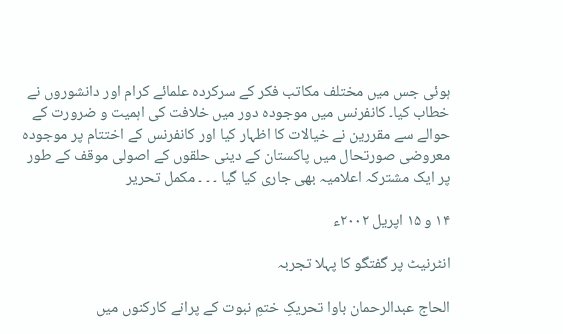ہوئی جس میں مختلف مکاتب فکر کے سرکردہ علمائے کرام اور دانشوروں نے خطاب کیا۔ کانفرنس میں موجودہ دور میں خلافت کی اہمیت و ضرورت کے حوالے سے مقررین نے خیالات کا اظہار کیا اور کانفرنس کے اختتام پر موجودہ معروضی صورتحال میں پاکستان کے دینی حلقوں کے اصولی موقف کے طور پر ایک مشترکہ اعلامیہ بھی جاری کیا گیا ۔ ۔ ۔ مکمل تحریر

۱۴ و ۱۵ اپریل ۲۰۰۲ء

انٹرنیٹ پر گفتگو کا پہلا تجربہ

الحاج عبدالرحمان باوا تحریکِ ختمِ نبوت کے پرانے کارکنوں میں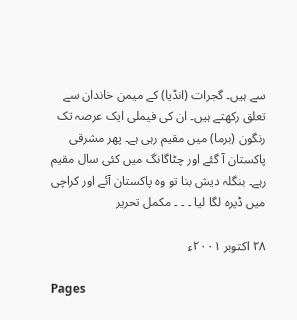سے ہیں۔ گجرات (انڈیا) کے میمن خاندان سے تعلق رکھتے ہیں۔ ان کی فیملی ایک عرصہ تک رنگون (برما) میں مقیم رہی ہے۔ پھر مشرقی پاکستان آ گئے اور چٹاگانگ میں کئی سال مقیم رہے۔ بنگلہ دیش بنا تو وہ پاکستان آئے اور کراچی میں ڈیرہ لگا لیا ۔ ۔ ۔ مکمل تحریر

۲۸ اکتوبر ۲۰۰۱ء

Pages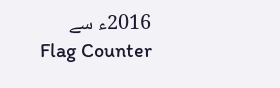2016ء سے
Flag Counter